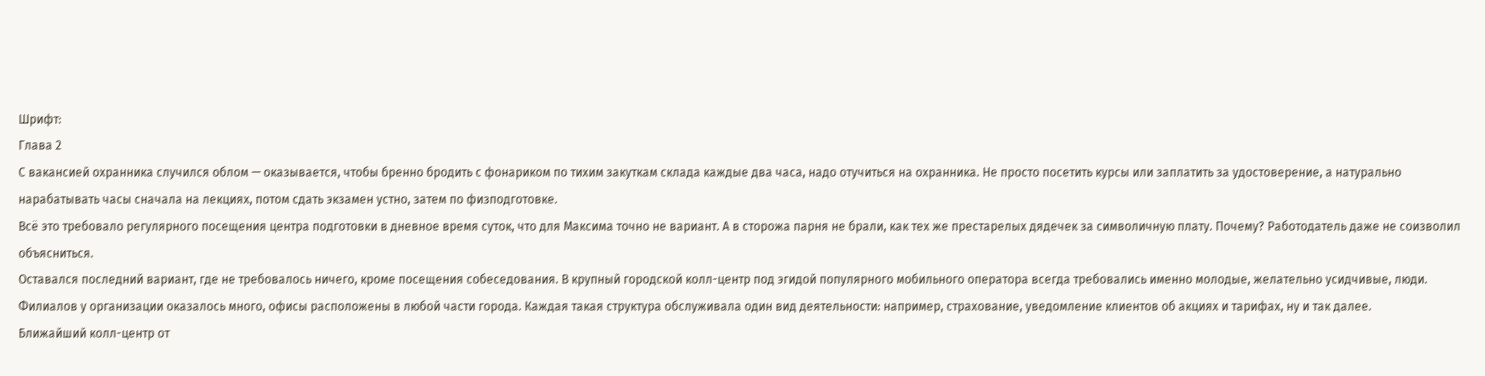Шрифт:
Глава 2
С вакансией охранника случился облом — оказывается, чтобы бренно бродить с фонариком по тихим закуткам склада каждые два часа, надо отучиться на охранника. Не просто посетить курсы или заплатить за удостоверение, а натурально нарабатывать часы сначала на лекциях, потом сдать экзамен устно, затем по физподготовке.
Всё это требовало регулярного посещения центра подготовки в дневное время суток, что для Максима точно не вариант. А в сторожа парня не брали, как тех же престарелых дядечек за символичную плату. Почему? Работодатель даже не соизволил объясниться.
Оставался последний вариант, где не требовалось ничего, кроме посещения собеседования. В крупный городской колл-центр под эгидой популярного мобильного оператора всегда требовались именно молодые, желательно усидчивые, люди. Филиалов у организации оказалось много, офисы расположены в любой части города. Каждая такая структура обслуживала один вид деятельности: например, страхование, уведомление клиентов об акциях и тарифах, ну и так далее.
Ближайший колл-центр от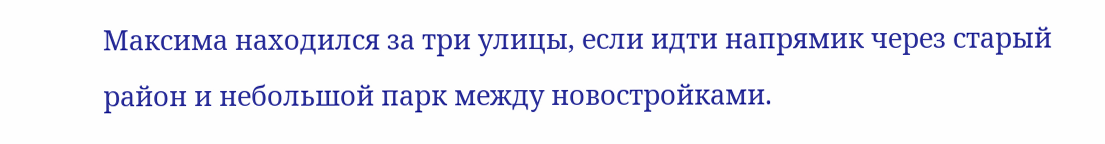Максима находился за три улицы, если идти напрямик через старый район и небольшой парк между новостройками.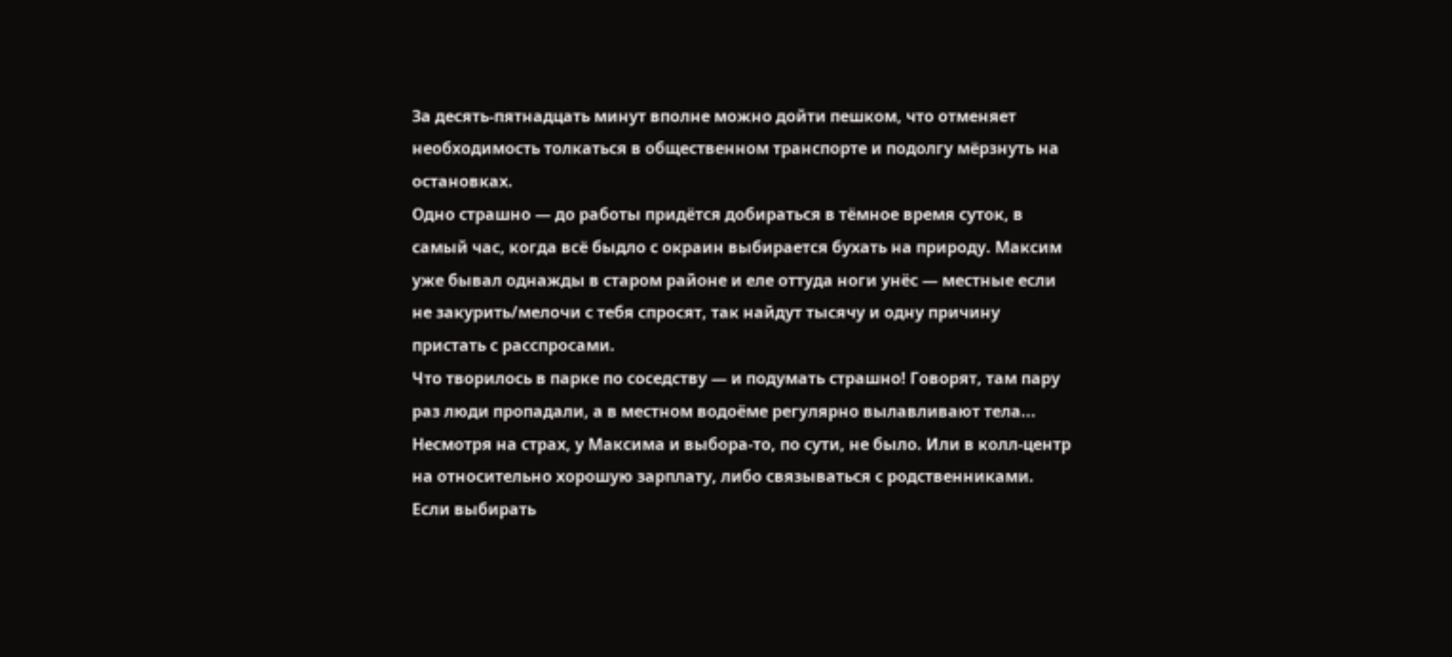За десять-пятнадцать минут вполне можно дойти пешком, что отменяет необходимость толкаться в общественном транспорте и подолгу мёрзнуть на остановках.
Одно страшно — до работы придётся добираться в тёмное время суток, в самый час, когда всё быдло с окраин выбирается бухать на природу. Максим уже бывал однажды в старом районе и еле оттуда ноги унёс — местные если не закурить/мелочи с тебя спросят, так найдут тысячу и одну причину пристать с расспросами.
Что творилось в парке по соседству — и подумать страшно! Говорят, там пару раз люди пропадали, а в местном водоёме регулярно вылавливают тела...
Несмотря на страх, у Максима и выбора-то, по сути, не было. Или в колл-центр на относительно хорошую зарплату, либо связываться с родственниками. Если выбирать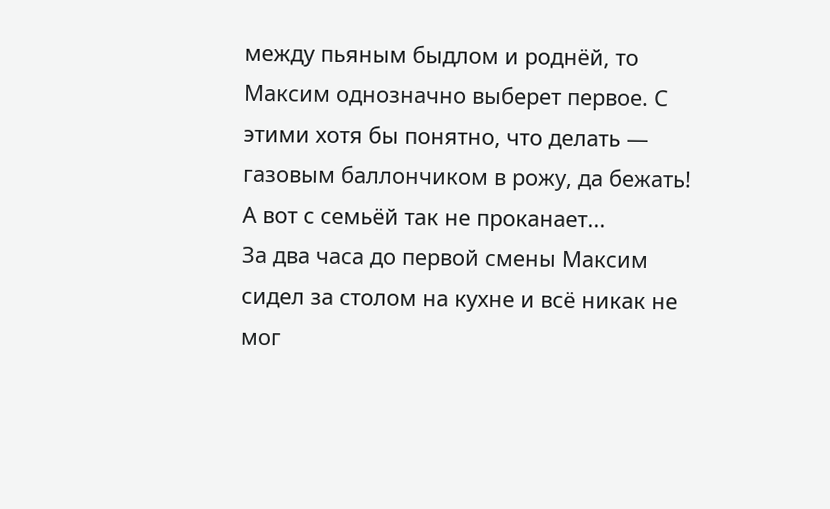между пьяным быдлом и роднёй, то Максим однозначно выберет первое. С этими хотя бы понятно, что делать — газовым баллончиком в рожу, да бежать! А вот с семьёй так не проканает...
За два часа до первой смены Максим сидел за столом на кухне и всё никак не мог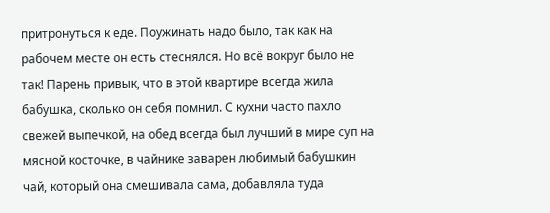притронуться к еде. Поужинать надо было, так как на рабочем месте он есть стеснялся. Но всё вокруг было не так! Парень привык, что в этой квартире всегда жила бабушка, сколько он себя помнил. С кухни часто пахло свежей выпечкой, на обед всегда был лучший в мире суп на мясной косточке, в чайнике заварен любимый бабушкин чай, который она смешивала сама, добавляла туда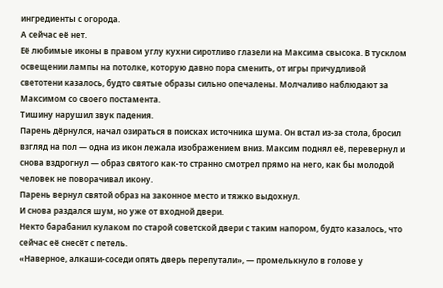ингредиенты с огорода.
А сейчас её нет.
Её любимые иконы в правом углу кухни сиротливо глазели на Максима свысока. В тусклом освещении лампы на потолке, которую давно пора сменить, от игры причудливой светотени казалось, будто святые образы сильно опечалены. Молчаливо наблюдают за Максимом со своего постамента.
Тишину нарушил звук падения.
Парень дёрнулся, начал озираться в поисках источника шума. Он встал из-за стола, бросил взгляд на пол — одна из икон лежала изображением вниз. Максим поднял её, перевернул и снова вздрогнул — образ святого как-то странно смотрел прямо на него, как бы молодой человек не поворачивал икону.
Парень вернул святой образ на законное место и тяжко выдохнул.
И снова раздался шум, но уже от входной двери.
Некто барабанил кулаком по старой советской двери с таким напором, будто казалось, что сейчас её снесёт с петель.
«Наверное, алкаши-соседи опять дверь перепутали», — промелькнуло в голове у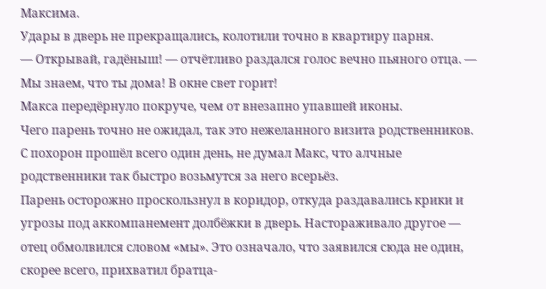Максима.
Удары в дверь не прекращались, колотили точно в квартиру парня.
— Открывай, гадёныш! — отчётливо раздался голос вечно пьяного отца. — Мы знаем, что ты дома! В окне свет горит!
Макса передёрнуло покруче, чем от внезапно упавшей иконы.
Чего парень точно не ожидал, так это нежеланного визита родственников. С похорон прошёл всего один день, не думал Макс, что алчные родственники так быстро возьмутся за него всерьёз.
Парень осторожно проскользнул в коридор, откуда раздавались крики и угрозы под аккомпанемент долбёжки в дверь. Настораживало другое — отец обмолвился словом «мы». Это означало, что заявился сюда не один, скорее всего, прихватил братца-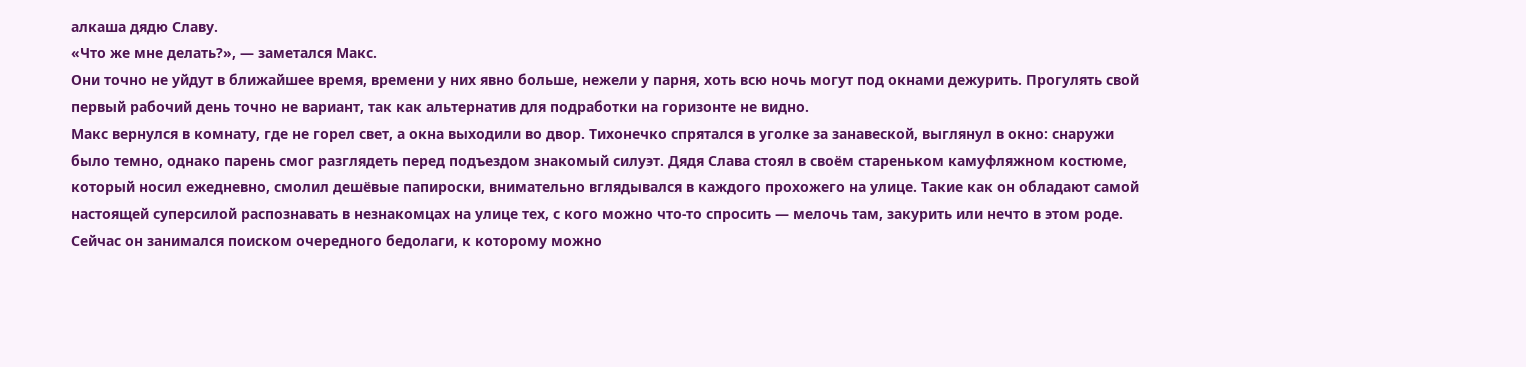алкаша дядю Славу.
«Что же мне делать?», — заметался Макс.
Они точно не уйдут в ближайшее время, времени у них явно больше, нежели у парня, хоть всю ночь могут под окнами дежурить. Прогулять свой первый рабочий день точно не вариант, так как альтернатив для подработки на горизонте не видно.
Макс вернулся в комнату, где не горел свет, а окна выходили во двор. Тихонечко спрятался в уголке за занавеской, выглянул в окно: снаружи было темно, однако парень смог разглядеть перед подъездом знакомый силуэт. Дядя Слава стоял в своём стареньком камуфляжном костюме, который носил ежедневно, смолил дешёвые папироски, внимательно вглядывался в каждого прохожего на улице. Такие как он обладают самой настоящей суперсилой распознавать в незнакомцах на улице тех, с кого можно что-то спросить — мелочь там, закурить или нечто в этом роде. Сейчас он занимался поиском очередного бедолаги, к которому можно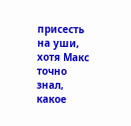присесть на уши, хотя Макс точно знал, какое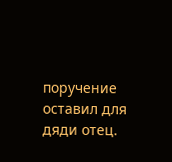поручение оставил для дяди отец.